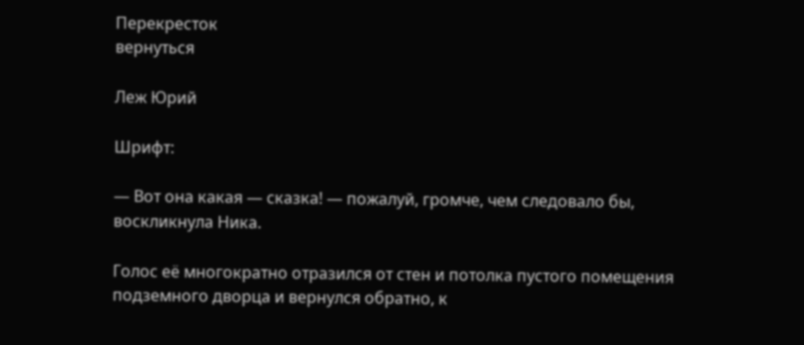Перекресток
вернуться

Леж Юрий

Шрифт:

— Вот она какая — сказка! — пожалуй, громче, чем следовало бы, воскликнула Ника.

Голос её многократно отразился от стен и потолка пустого помещения подземного дворца и вернулся обратно, к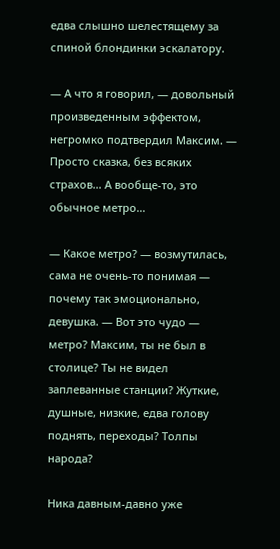едва слышно шелестящему за спиной блондинки эскалатору.

— А что я говорил, — довольный произведенным эффектом, негромко подтвердил Максим. — Просто сказка, без всяких страхов… А вообще-то, это обычное метро…

— Какое метро? — возмутилась, сама не очень-то понимая — почему так эмоционально, девушка. — Вот это чудо — метро? Максим, ты не был в столице? Ты не видел заплеванные станции? Жуткие, душные, низкие, едва голову поднять, переходы? Толпы народа?

Ника давным-давно уже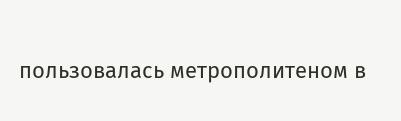пользовалась метрополитеном в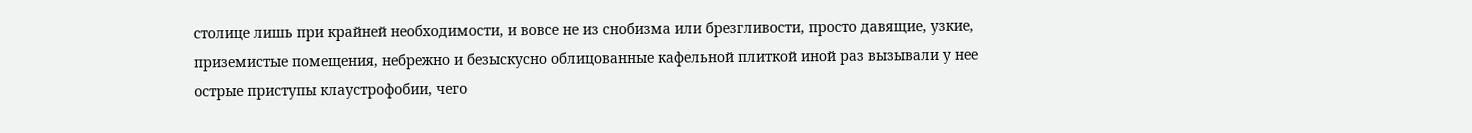столице лишь при крайней необходимости, и вовсе не из снобизма или брезгливости, просто давящие, узкие, приземистые помещения, небрежно и безыскусно облицованные кафельной плиткой иной раз вызывали у нее острые приступы клаустрофобии, чего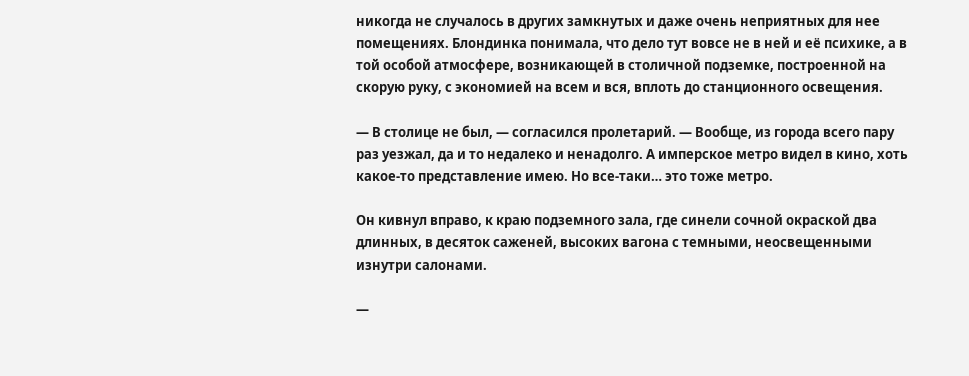никогда не случалось в других замкнутых и даже очень неприятных для нее помещениях. Блондинка понимала, что дело тут вовсе не в ней и её психике, а в той особой атмосфере, возникающей в столичной подземке, построенной на скорую руку, с экономией на всем и вся, вплоть до станционного освещения.

— В столице не был, — согласился пролетарий. — Вообще, из города всего пару раз уезжал, да и то недалеко и ненадолго. А имперское метро видел в кино, хоть какое-то представление имею. Но все-таки… это тоже метро.

Он кивнул вправо, к краю подземного зала, где синели сочной окраской два длинных, в десяток саженей, высоких вагона с темными, неосвещенными изнутри салонами.

—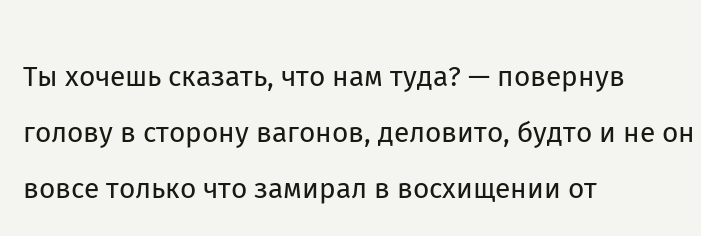Ты хочешь сказать, что нам туда? — повернув голову в сторону вагонов, деловито, будто и не он вовсе только что замирал в восхищении от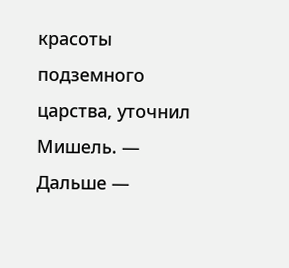красоты подземного царства, уточнил Мишель. — Дальше —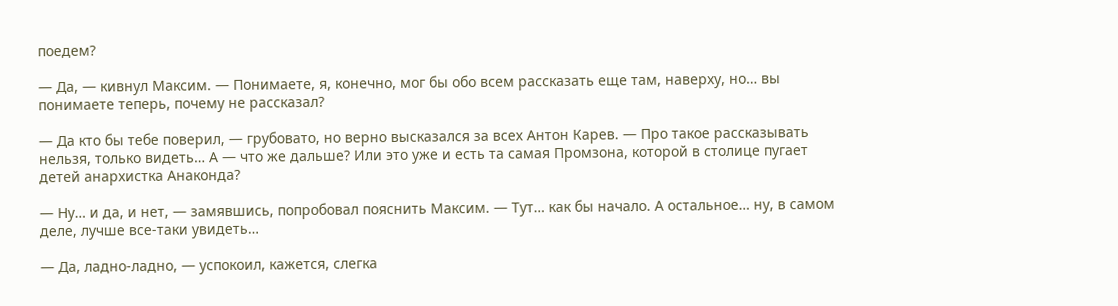поедем?

— Да, — кивнул Максим. — Понимаете, я, конечно, мог бы обо всем рассказать еще там, наверху, но… вы понимаете теперь, почему не рассказал?

— Да кто бы тебе поверил, — грубовато, но верно высказался за всех Антон Карев. — Про такое рассказывать нельзя, только видеть… А — что же дальше? Или это уже и есть та самая Промзона, которой в столице пугает детей анархистка Анаконда?

— Ну… и да, и нет, — замявшись, попробовал пояснить Максим. — Тут… как бы начало. А остальное… ну, в самом деле, лучше все-таки увидеть…

— Да, ладно-ладно, — успокоил, кажется, слегка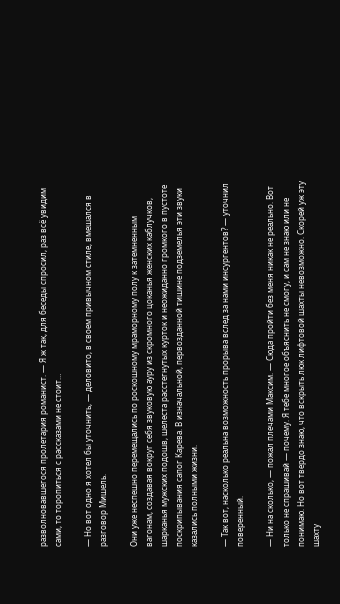разволновавшегося пролетария романист. — Я ж так, для беседы спросил, раз всё увидим сами, то торопиться с рассказами не стоит…

— Но вот одно я хотел бы уточнить, — деловито, в своем привычном стиле, вмешался в разговор Мишель.

Они уже неспешно перемещались по роскошному мраморному полу к затемненным вагонам, создавая вокруг себя звуковую ауру из скромного цоканья женских каблучков, шарканья мужских подошв, шелеста расстегнутых курток и неожиданно громкого в пустоте поскрипывания сапог Карева. В изначальной, первозданной тишине подземелья эти звуки казались полными жизни.

— Так вот, насколько реальна возможность прорыва вслед за нами инсургентов? — уточнил поверенный.

— Ни на сколько, — пожал плечами Максим. — Сюда пройти без меня никак не реально. Вот только не спрашивай — почему. Я тебе многое объяснить не смогу, и сам не знаю или не понимаю. Но вот твердо знаю, что вскрыть люк лифтовой шахты невозможно. Скорей уж эту шахту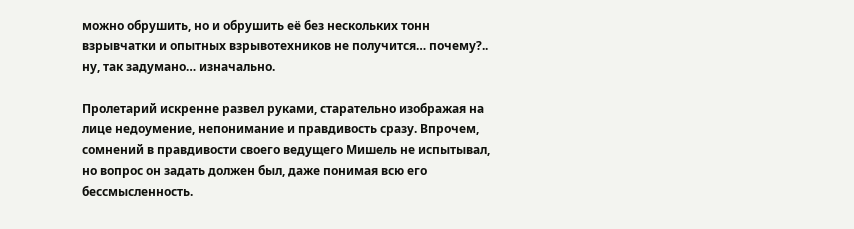можно обрушить, но и обрушить её без нескольких тонн взрывчатки и опытных взрывотехников не получится… почему?.. ну, так задумано… изначально.

Пролетарий искренне развел руками, старательно изображая на лице недоумение, непонимание и правдивость сразу. Впрочем, сомнений в правдивости своего ведущего Мишель не испытывал, но вопрос он задать должен был, даже понимая всю его бессмысленность.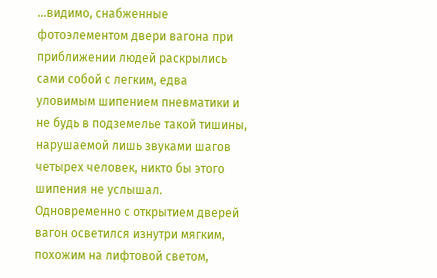…видимо, снабженные фотоэлементом двери вагона при приближении людей раскрылись сами собой с легким, едва уловимым шипением пневматики и не будь в подземелье такой тишины, нарушаемой лишь звуками шагов четырех человек, никто бы этого шипения не услышал. Одновременно с открытием дверей вагон осветился изнутри мягким, похожим на лифтовой светом,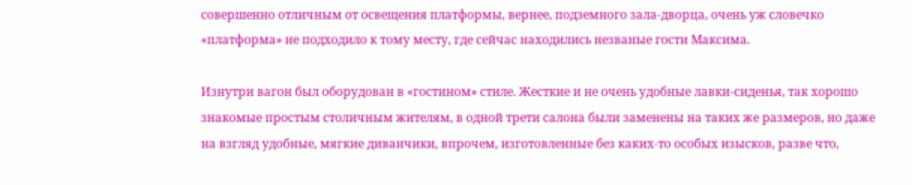совершенно отличным от освещения платформы, вернее, подземного зала-дворца, очень уж словечко «платформа» не подходило к тому месту, где сейчас находились незваные гости Максима.

Изнутри вагон был оборудован в «гостином» стиле. Жесткие и не очень удобные лавки-сиденья, так хорошо знакомые простым столичным жителям, в одной трети салона были заменены на таких же размеров, но даже на взгляд удобные, мягкие диванчики, впрочем, изготовленные без каких-то особых изысков, разве что,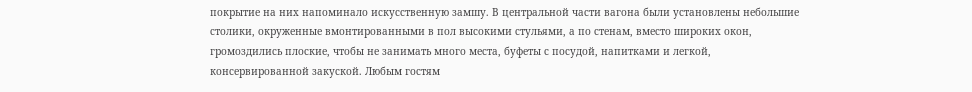покрытие на них напоминало искусственную замшу. В центральной части вагона были установлены небольшие столики, окруженные вмонтированными в пол высокими стульями, а по стенам, вместо широких окон, громоздились плоские, чтобы не занимать много места, буфеты с посудой, напитками и легкой, консервированной закуской. Любым гостям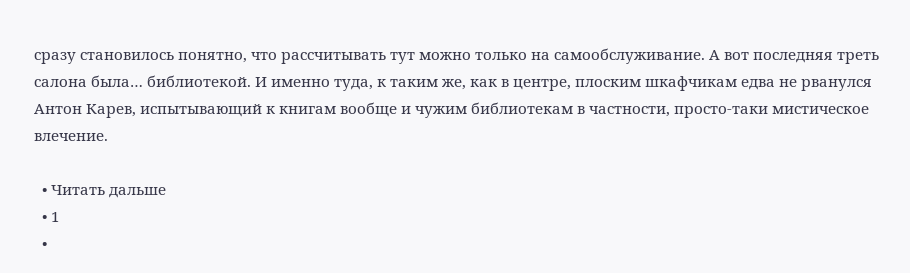сразу становилось понятно, что рассчитывать тут можно только на самообслуживание. А вот последняя треть салона была… библиотекой. И именно туда, к таким же, как в центре, плоским шкафчикам едва не рванулся Антон Карев, испытывающий к книгам вообще и чужим библиотекам в частности, просто-таки мистическое влечение.

  • Читать дальше
  • 1
  •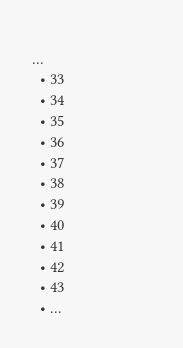...
  • 33
  • 34
  • 35
  • 36
  • 37
  • 38
  • 39
  • 40
  • 41
  • 42
  • 43
  • ...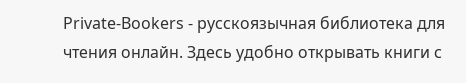Private-Bookers - русскоязычная библиотека для чтения онлайн. Здесь удобно открывать книги с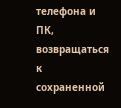телефона и ПК, возвращаться к сохраненной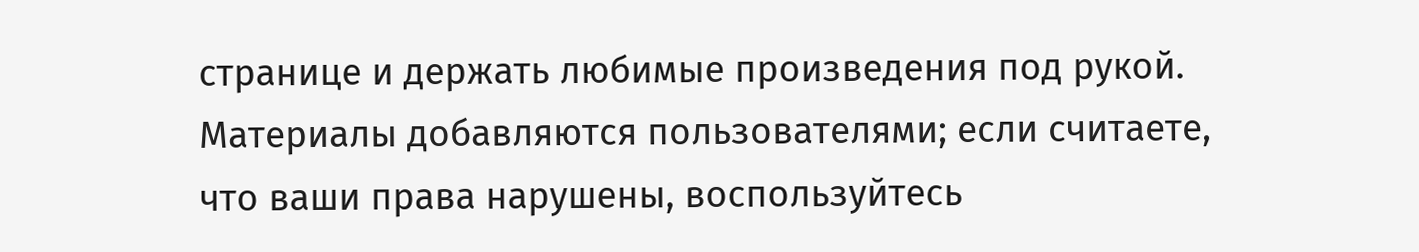странице и держать любимые произведения под рукой. Материалы добавляются пользователями; если считаете, что ваши права нарушены, воспользуйтесь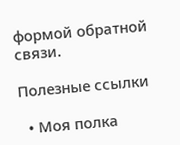формой обратной связи.

Полезные ссылки

  • Моя полка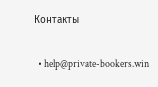Контакты

  • help@private-bookers.win